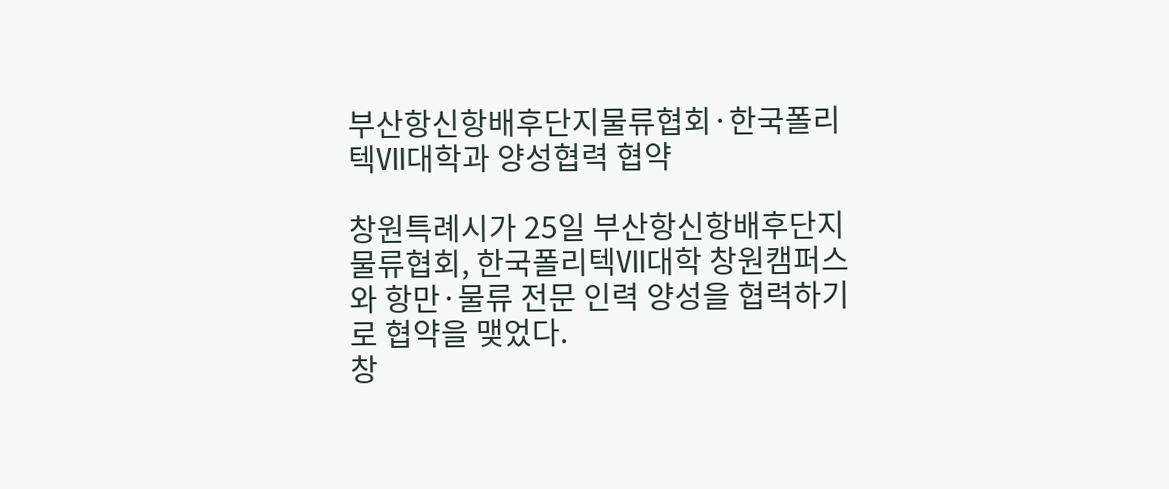부산항신항배후단지물류협회·한국폴리텍Ⅶ대학과 양성협력 협약

창원특례시가 25일 부산항신항배후단지물류협회, 한국폴리텍Ⅶ대학 창원캠퍼스와 항만·물류 전문 인력 양성을 협력하기로 협약을 맺었다.
창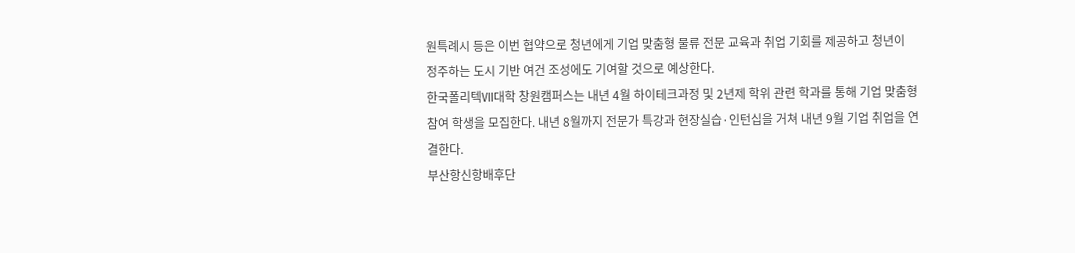원특례시 등은 이번 협약으로 청년에게 기업 맞춤형 물류 전문 교육과 취업 기회를 제공하고 청년이 정주하는 도시 기반 여건 조성에도 기여할 것으로 예상한다.
한국폴리텍Ⅶ대학 창원캠퍼스는 내년 4월 하이테크과정 및 2년제 학위 관련 학과를 통해 기업 맞춤형 참여 학생을 모집한다. 내년 8월까지 전문가 특강과 현장실습·인턴십을 거쳐 내년 9월 기업 취업을 연결한다.
부산항신항배후단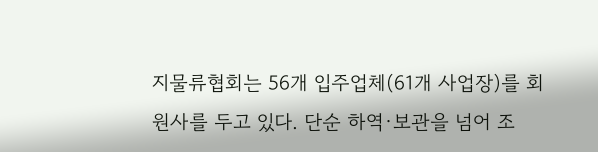지물류협회는 56개 입주업체(61개 사업장)를 회원사를 두고 있다. 단순 하역·보관을 넘어 조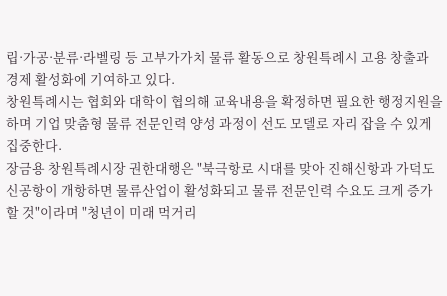립·가공·분류·라벨링 등 고부가가치 물류 활동으로 창원특례시 고용 창출과 경제 활성화에 기여하고 있다.
창원특례시는 협회와 대학이 협의해 교육내용을 확정하면 필요한 행정지원을 하며 기업 맞춤형 물류 전문인력 양성 과정이 선도 모델로 자리 잡을 수 있게 집중한다.
장금용 창원특례시장 권한대행은 "북극항로 시대를 맞아 진해신항과 가덕도 신공항이 개항하면 물류산업이 활성화되고 물류 전문인력 수요도 크게 증가할 것"이라며 "청년이 미래 먹거리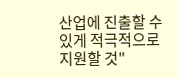산업에 진출할 수 있게 적극적으로 지원할 것"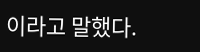이라고 말했다.